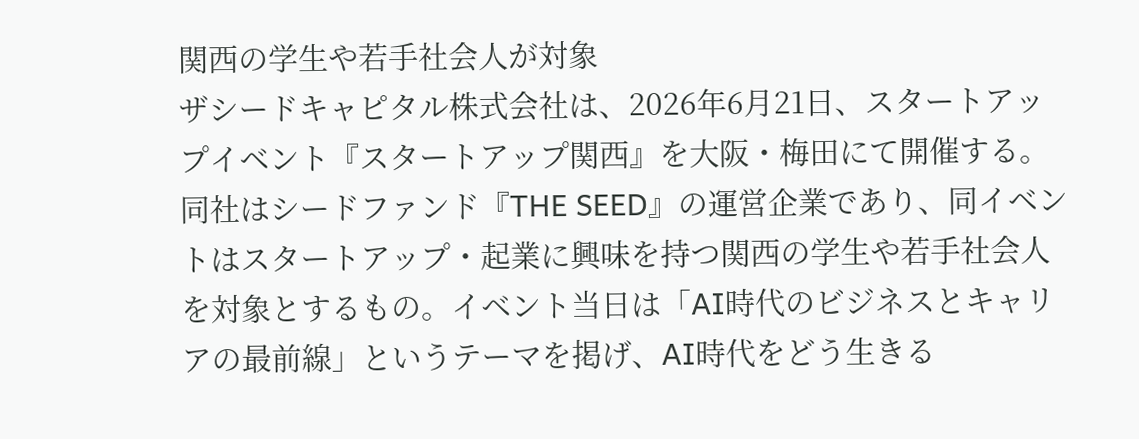関西の学生や若手社会人が対象
ザシードキャピタル株式会社は、2026年6月21日、スタートアップイベント『スタートアップ関西』を大阪・梅田にて開催する。
同社はシードファンド『THE SEED』の運営企業であり、同イベントはスタートアップ・起業に興味を持つ関西の学生や若手社会人を対象とするもの。イベント当日は「AI時代のビジネスとキャリアの最前線」というテーマを掲げ、AI時代をどう生きる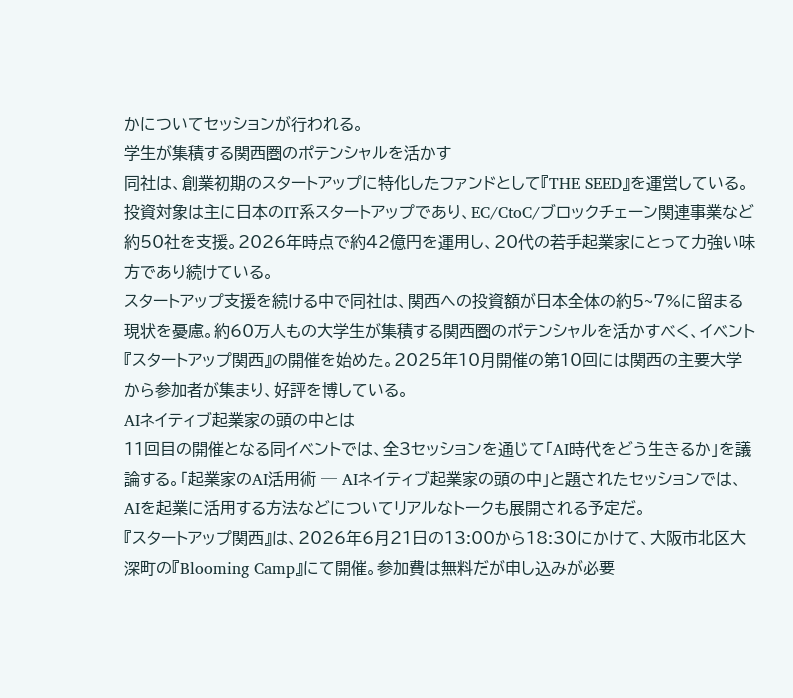かについてセッションが行われる。
学生が集積する関西圏のポテンシャルを活かす
同社は、創業初期のスタートアップに特化したファンドとして『THE SEED』を運営している。投資対象は主に日本のIT系スタートアップであり、EC/CtoC/ブロックチェーン関連事業など約50社を支援。2026年時点で約42億円を運用し、20代の若手起業家にとって力強い味方であり続けている。
スタートアップ支援を続ける中で同社は、関西への投資額が日本全体の約5~7%に留まる現状を憂慮。約60万人もの大学生が集積する関西圏のポテンシャルを活かすべく、イベント『スタートアップ関西』の開催を始めた。2025年10月開催の第10回には関西の主要大学から参加者が集まり、好評を博している。
AIネイティブ起業家の頭の中とは
11回目の開催となる同イベントでは、全3セッションを通じて「AI時代をどう生きるか」を議論する。「起業家のAI活用術 ─ AIネイティブ起業家の頭の中」と題されたセッションでは、AIを起業に活用する方法などについてリアルなトークも展開される予定だ。
『スタートアップ関西』は、2026年6月21日の13:00から18:30にかけて、大阪市北区大深町の『Blooming Camp』にて開催。参加費は無料だが申し込みが必要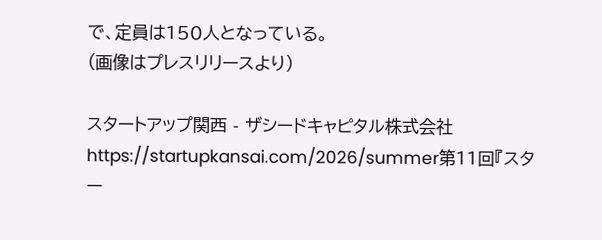で、定員は150人となっている。
(画像はプレスリリースより)

スタートアップ関西 - ザシードキャピタル株式会社
https://startupkansai.com/2026/summer第11回『スター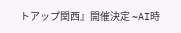トアップ関西』開催決定 ~AI時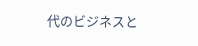代のビジネスと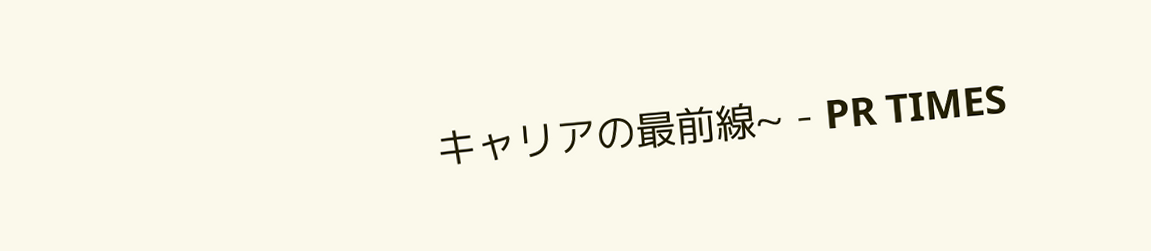キャリアの最前線~ - PR TIMES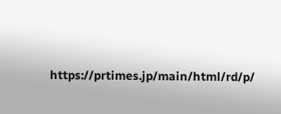https://prtimes.jp/main/html/rd/p/